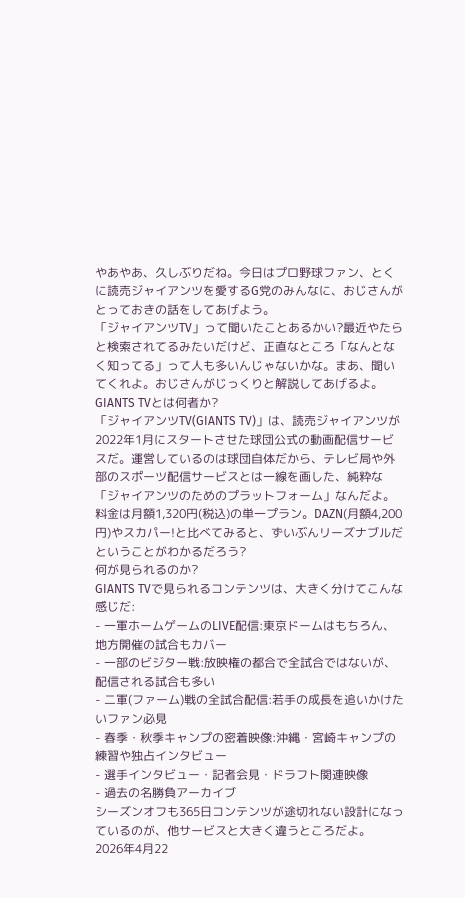やあやあ、久しぶりだね。今日はプロ野球ファン、とくに読売ジャイアンツを愛するG党のみんなに、おじさんがとっておきの話をしてあげよう。
「ジャイアンツTV」って聞いたことあるかい?最近やたらと検索されてるみたいだけど、正直なところ「なんとなく知ってる」って人も多いんじゃないかな。まあ、聞いてくれよ。おじさんがじっくりと解説してあげるよ。
GIANTS TVとは何者か?
「ジャイアンツTV(GIANTS TV)」は、読売ジャイアンツが2022年1月にスタートさせた球団公式の動画配信サービスだ。運営しているのは球団自体だから、テレビ局や外部のスポーツ配信サービスとは一線を画した、純粋な「ジャイアンツのためのプラットフォーム」なんだよ。
料金は月額1,320円(税込)の単一プラン。DAZN(月額4,200円)やスカパー!と比べてみると、ずいぶんリーズナブルだということがわかるだろう?
何が見られるのか?
GIANTS TVで見られるコンテンツは、大きく分けてこんな感じだ:
- 一軍ホームゲームのLIVE配信:東京ドームはもちろん、地方開催の試合もカバー
- 一部のビジター戦:放映権の都合で全試合ではないが、配信される試合も多い
- 二軍(ファーム)戦の全試合配信:若手の成長を追いかけたいファン必見
- 春季・秋季キャンプの密着映像:沖縄・宮崎キャンプの練習や独占インタビュー
- 選手インタビュー・記者会見・ドラフト関連映像
- 過去の名勝負アーカイブ
シーズンオフも365日コンテンツが途切れない設計になっているのが、他サービスと大きく違うところだよ。
2026年4月22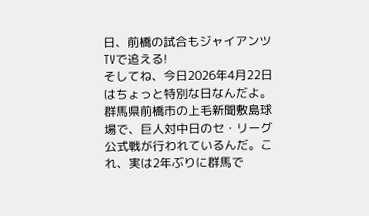日、前橋の試合もジャイアンツTVで追える!
そしてね、今日2026年4月22日はちょっと特別な日なんだよ。
群馬県前橋市の上毛新聞敷島球場で、巨人対中日のセ・リーグ公式戦が行われているんだ。これ、実は2年ぶりに群馬で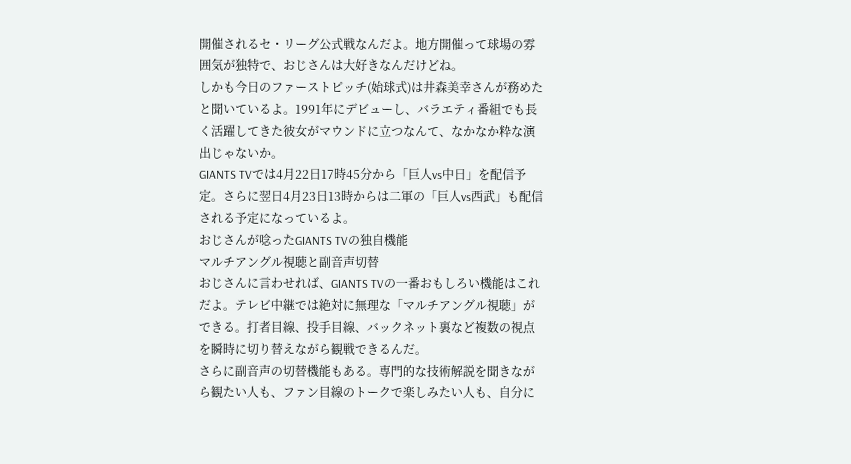開催されるセ・リーグ公式戦なんだよ。地方開催って球場の雰囲気が独特で、おじさんは大好きなんだけどね。
しかも今日のファーストピッチ(始球式)は井森美幸さんが務めたと聞いているよ。1991年にデビューし、バラエティ番組でも長く活躍してきた彼女がマウンドに立つなんて、なかなか粋な演出じゃないか。
GIANTS TVでは4月22日17時45分から「巨人vs中日」を配信予定。さらに翌日4月23日13時からは二軍の「巨人vs西武」も配信される予定になっているよ。
おじさんが唸ったGIANTS TVの独自機能
マルチアングル視聴と副音声切替
おじさんに言わせれば、GIANTS TVの一番おもしろい機能はこれだよ。テレビ中継では絶対に無理な「マルチアングル視聴」ができる。打者目線、投手目線、バックネット裏など複数の視点を瞬時に切り替えながら観戦できるんだ。
さらに副音声の切替機能もある。専門的な技術解説を聞きながら観たい人も、ファン目線のトークで楽しみたい人も、自分に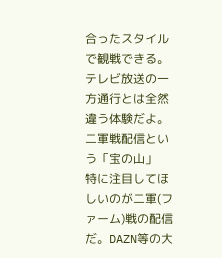合ったスタイルで観戦できる。テレビ放送の一方通行とは全然違う体験だよ。
二軍戦配信という「宝の山」
特に注目してほしいのが二軍(ファーム)戦の配信だ。DAZN等の大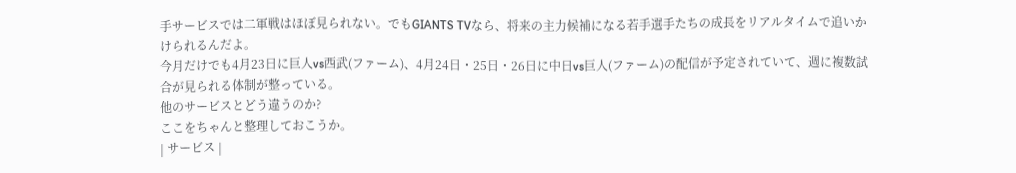手サービスでは二軍戦はほぼ見られない。でもGIANTS TVなら、将来の主力候補になる若手選手たちの成長をリアルタイムで追いかけられるんだよ。
今月だけでも4月23日に巨人vs西武(ファーム)、4月24日・25日・26日に中日vs巨人(ファーム)の配信が予定されていて、週に複数試合が見られる体制が整っている。
他のサービスとどう違うのか?
ここをちゃんと整理しておこうか。
| サービス |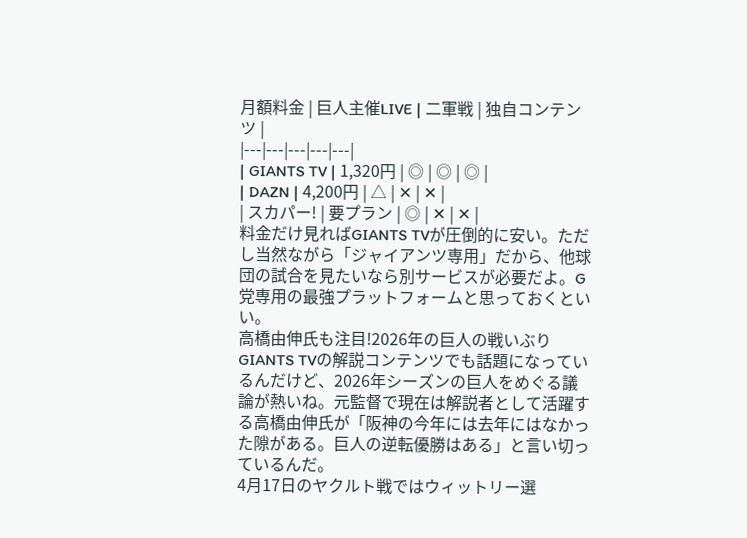月額料金 | 巨人主催LIVE | 二軍戦 | 独自コンテンツ |
|---|---|---|---|---|
| GIANTS TV | 1,320円 | ◎ | ◎ | ◎ |
| DAZN | 4,200円 | △ | ✕ | ✕ |
| スカパー! | 要プラン | ◎ | ✕ | ✕ |
料金だけ見ればGIANTS TVが圧倒的に安い。ただし当然ながら「ジャイアンツ専用」だから、他球団の試合を見たいなら別サービスが必要だよ。G党専用の最強プラットフォームと思っておくといい。
高橋由伸氏も注目!2026年の巨人の戦いぶり
GIANTS TVの解説コンテンツでも話題になっているんだけど、2026年シーズンの巨人をめぐる議論が熱いね。元監督で現在は解説者として活躍する高橋由伸氏が「阪神の今年には去年にはなかった隙がある。巨人の逆転優勝はある」と言い切っているんだ。
4月17日のヤクルト戦ではウィットリー選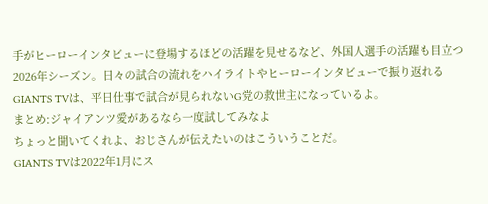手がヒーローインタビューに登場するほどの活躍を見せるなど、外国人選手の活躍も目立つ2026年シーズン。日々の試合の流れをハイライトやヒーローインタビューで振り返れるGIANTS TVは、平日仕事で試合が見られないG党の救世主になっているよ。
まとめ:ジャイアンツ愛があるなら一度試してみなよ
ちょっと聞いてくれよ、おじさんが伝えたいのはこういうことだ。
GIANTS TVは2022年1月にス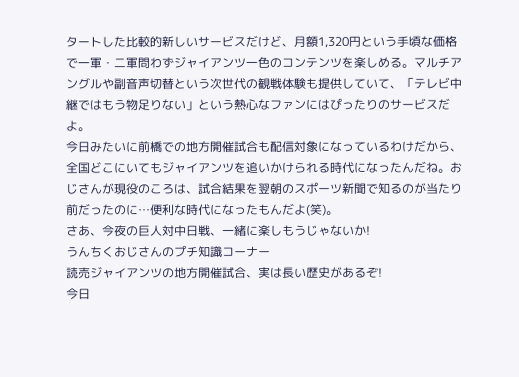タートした比較的新しいサービスだけど、月額1,320円という手頃な価格で一軍・二軍問わずジャイアンツ一色のコンテンツを楽しめる。マルチアングルや副音声切替という次世代の観戦体験も提供していて、「テレビ中継ではもう物足りない」という熱心なファンにはぴったりのサービスだよ。
今日みたいに前橋での地方開催試合も配信対象になっているわけだから、全国どこにいてもジャイアンツを追いかけられる時代になったんだね。おじさんが現役のころは、試合結果を翌朝のスポーツ新聞で知るのが当たり前だったのに…便利な時代になったもんだよ(笑)。
さあ、今夜の巨人対中日戦、一緒に楽しもうじゃないか!
うんちくおじさんのプチ知識コーナー
読売ジャイアンツの地方開催試合、実は長い歴史があるぞ!
今日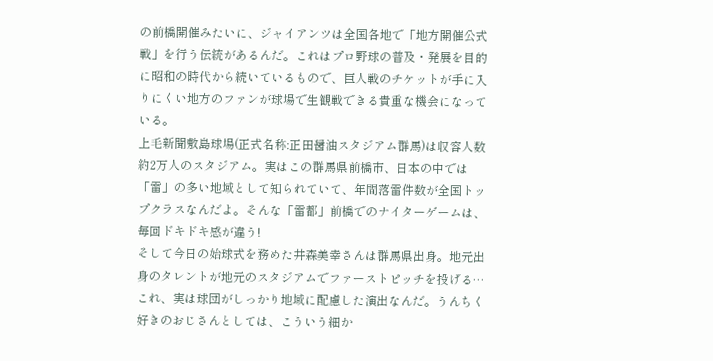の前橋開催みたいに、ジャイアンツは全国各地で「地方開催公式戦」を行う伝統があるんだ。これはプロ野球の普及・発展を目的に昭和の時代から続いているもので、巨人戦のチケットが手に入りにくい地方のファンが球場で生観戦できる貴重な機会になっている。
上毛新聞敷島球場(正式名称:正田醤油スタジアム群馬)は収容人数約2万人のスタジアム。実はこの群馬県前橋市、日本の中では「雷」の多い地域として知られていて、年間落雷件数が全国トップクラスなんだよ。そんな「雷都」前橋でのナイターゲームは、毎回ドキドキ感が違う!
そして今日の始球式を務めた井森美幸さんは群馬県出身。地元出身のタレントが地元のスタジアムでファーストピッチを投げる…これ、実は球団がしっかり地域に配慮した演出なんだ。うんちく好きのおじさんとしては、こういう細か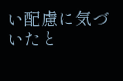い配慮に気づいたと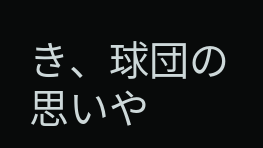き、球団の思いや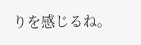りを感じるね。